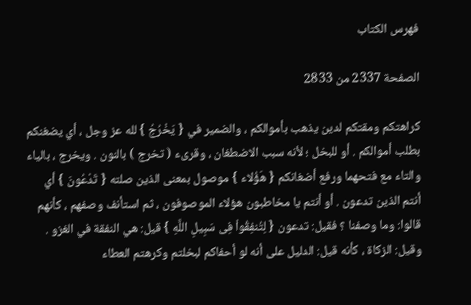فهرس الكتاب

الصفحة 2337 من 2833

كراهتكم ومقتكم لدين يذهب بأموالكم ، والضمير في { يَخْرُجُ } لله عز وجل ، أي يضغنكم بطلب أموالكم . أو للبخل ؛ لأنه سبب الاضطغان ، وقرىء ( تخرج ) بالنون . ويخرج ، بالياء والتاء مع فتحهما ورفع أضغانكم { هَؤُلاء } موصول بمعنى الذين صلته { تَدْعُونَ } أي أنتم الذين تدعون . أو أنتم يا مخاطبون هؤلاء الموصوفون ، ثم استأنف وصفهم ، كأنهم قالوا: وما وصفنا ؟ فقيل: تدعون { لِتُنفِقُواْ فِى سَبِيلِ اللَّهِ } قيل: هي النفقة في الغزو . وقيل: الزكاة ، كأنه قيل: الدليل على أنه لو أحفاكم لبخلتم وكرهتم العطاء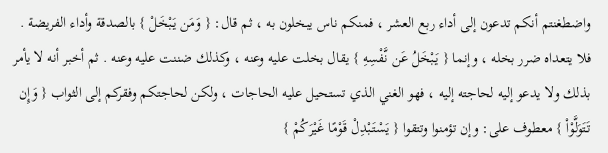واضطغنتم أنكم تدعون إلى أداء ربع العشر ، فمنكم ناس يبخلون به ، ثم قال: { وَمَن يَبْخَلْ } بالصدقة وأداء الفريضة . فلا يتعداه ضرر بخله ، وإنما { يَبْخَلُ عَن نَّفْسِهِ } يقال بخلت عليه وعنه ، وكذلك ضننت عليه وعنه . ثم أخبر أنه لا يأمر بذلك ولا يدعو إليه لحاجته إليه ، فهو الغني الذي تستحيل عليه الحاجات ، ولكن لحاجتكم وفقركم إلى الثواب { وَإِن تَتَوَلَّوْاْ } معطوف على: وإن تؤمنوا وتتقوا { يَسْتَبْدِلْ قَوْمًا غَيْرَكُمْ }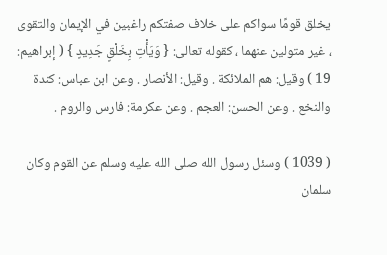يخلق قومًا سواكم على خلاف صفتكم راغبين في الإيمان والتقوى ، غير متولين عنهما ، كقوله تعالى: { وَيَأْتِ بِخَلْقٍ جَدِيدٍ } ( إبراهيم: 19 ) وقيل: هم الملائكة . وقيل: الأنصار . وعن ابن عباس: كندة والنخع . وعن الحسن: العجم . وعن عكرمة: فارس والروم .

( 1039 ) وسئل رسول الله صلى الله عليه وسلم عن القوم وكان سلمان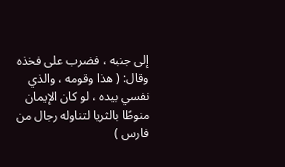إلى جنبه ، فضرب على فخذه وقال: ( هذا وقومه ، والذي نفسي بيده ، لو كان الإيمان منوطًا بالثريا لتناوله رجال من فارس )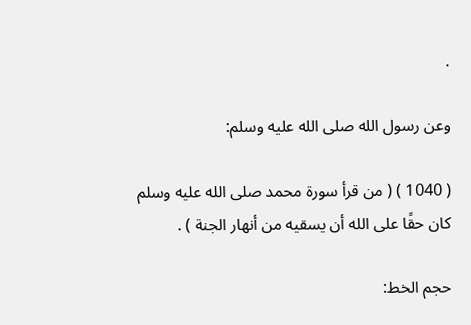.

وعن رسول الله صلى الله عليه وسلم:

( 1040 ) ( من قرأ سورة محمد صلى الله عليه وسلم كان حقًا على الله أن يسقيه من أنهار الجنة ) .

حجم الخط: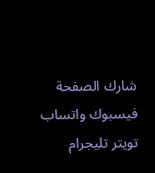شارك الصفحة
فيسبوك واتساب تويتر تليجرام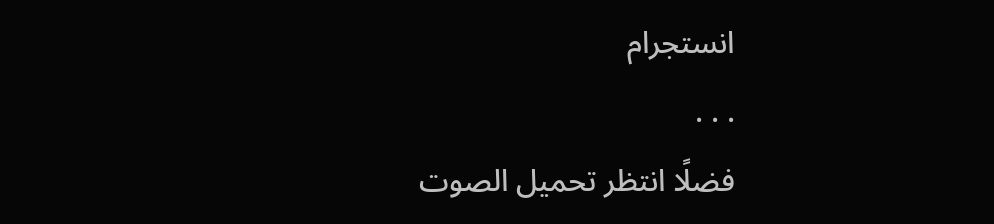انستجرام
. . .
فضلًا انتظر تحميل الصوت